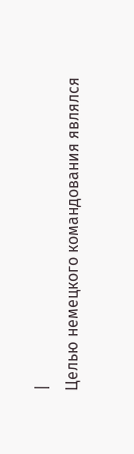|
Целью немецкого командования являлся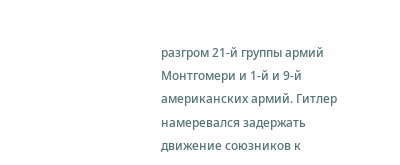разгром 21-й группы армий Монтгомери и 1-й и 9-й американских армий. Гитлер намеревался задержать движение союзников к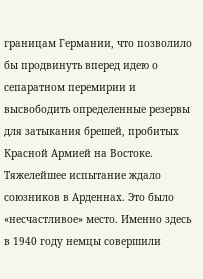границам Германии, что позволило бы продвинуть вперед идею о сепаратном перемирии и высвободить определенные резервы для затыкания брешей, пробитых Красной Армией на Востоке.
Тяжелейшее испытание ждало союзников в Арденнах. Это было «несчастливое» место. Именно здесь в 1940 году немцы совершили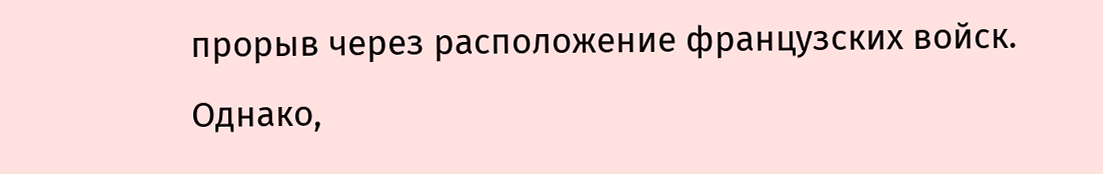прорыв через расположение французских войск. Однако,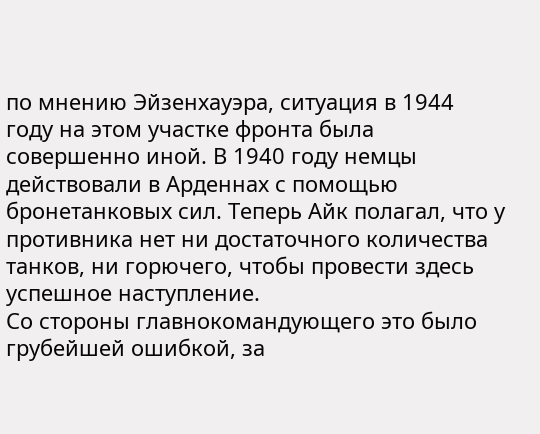по мнению Эйзенхауэра, ситуация в 1944 году на этом участке фронта была совершенно иной. В 1940 году немцы действовали в Арденнах с помощью бронетанковых сил. Теперь Айк полагал, что у противника нет ни достаточного количества танков, ни горючего, чтобы провести здесь успешное наступление.
Со стороны главнокомандующего это было грубейшей ошибкой, за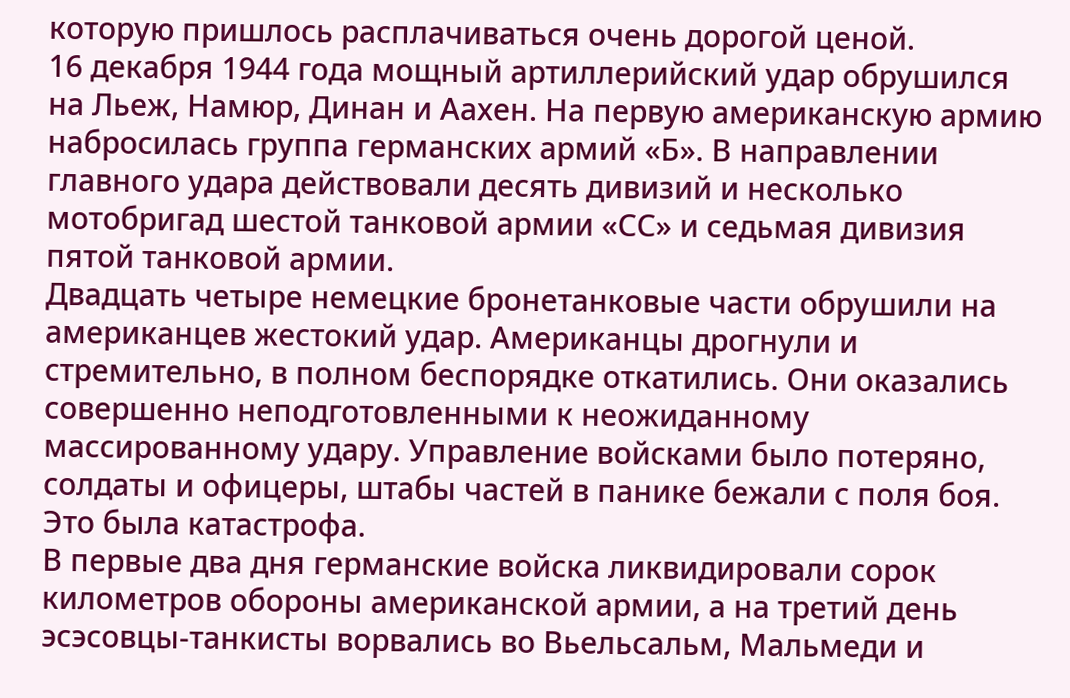которую пришлось расплачиваться очень дорогой ценой.
16 декабря 1944 года мощный артиллерийский удар обрушился на Льеж, Намюр, Динан и Аахен. На первую американскую армию набросилась группа германских армий «Б». В направлении главного удара действовали десять дивизий и несколько мотобригад шестой танковой армии «СС» и седьмая дивизия пятой танковой армии.
Двадцать четыре немецкие бронетанковые части обрушили на американцев жестокий удар. Американцы дрогнули и стремительно, в полном беспорядке откатились. Они оказались совершенно неподготовленными к неожиданному массированному удару. Управление войсками было потеряно, солдаты и офицеры, штабы частей в панике бежали с поля боя. Это была катастрофа.
В первые два дня германские войска ликвидировали сорок километров обороны американской армии, а на третий день эсэсовцы-танкисты ворвались во Вьельсальм, Мальмеди и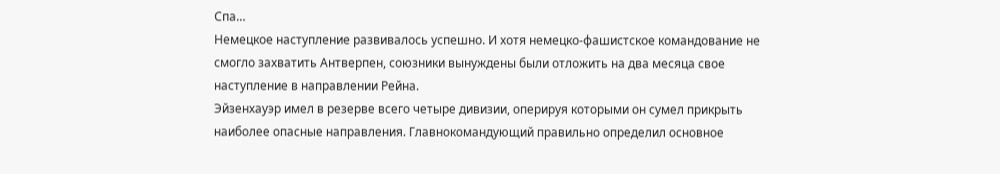Спа…
Немецкое наступление развивалось успешно. И хотя немецко-фашистское командование не смогло захватить Антверпен, союзники вынуждены были отложить на два месяца свое наступление в направлении Рейна.
Эйзенхауэр имел в резерве всего четыре дивизии, оперируя которыми он сумел прикрыть наиболее опасные направления. Главнокомандующий правильно определил основное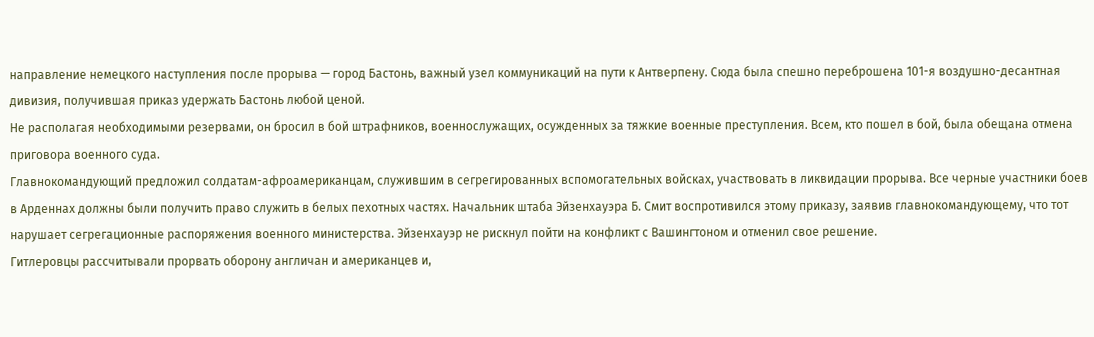направление немецкого наступления после прорыва — город Бастонь, важный узел коммуникаций на пути к Антверпену. Сюда была спешно переброшена 101-я воздушно-десантная дивизия, получившая приказ удержать Бастонь любой ценой.
Не располагая необходимыми резервами, он бросил в бой штрафников, военнослужащих, осужденных за тяжкие военные преступления. Всем, кто пошел в бой, была обещана отмена приговора военного суда.
Главнокомандующий предложил солдатам-афроамериканцам, служившим в сегрегированных вспомогательных войсках, участвовать в ликвидации прорыва. Все черные участники боев в Арденнах должны были получить право служить в белых пехотных частях. Начальник штаба Эйзенхауэра Б. Смит воспротивился этому приказу, заявив главнокомандующему, что тот нарушает сегрегационные распоряжения военного министерства. Эйзенхауэр не рискнул пойти на конфликт с Вашингтоном и отменил свое решение.
Гитлеровцы рассчитывали прорвать оборону англичан и американцев и,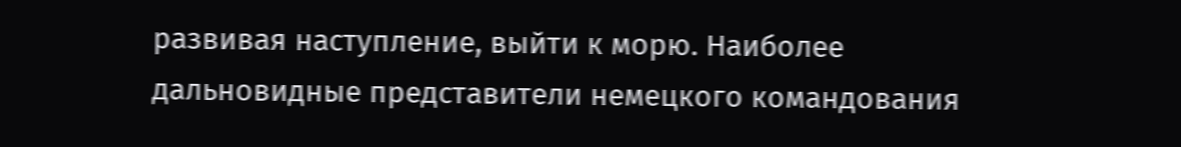развивая наступление, выйти к морю. Наиболее дальновидные представители немецкого командования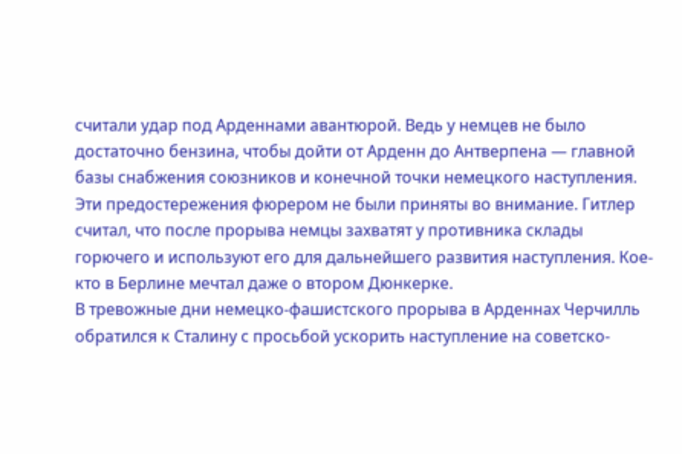считали удар под Арденнами авантюрой. Ведь у немцев не было достаточно бензина, чтобы дойти от Арденн до Антверпена — главной базы снабжения союзников и конечной точки немецкого наступления.
Эти предостережения фюрером не были приняты во внимание. Гитлер считал, что после прорыва немцы захватят у противника склады горючего и используют его для дальнейшего развития наступления. Кое-кто в Берлине мечтал даже о втором Дюнкерке.
В тревожные дни немецко-фашистского прорыва в Арденнах Черчилль обратился к Сталину с просьбой ускорить наступление на советско-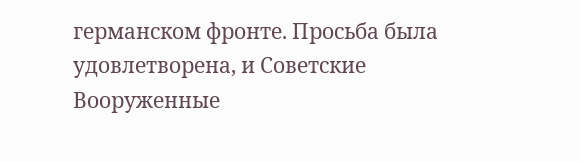германском фронте. Просьба была удовлетворена, и Советские Вооруженные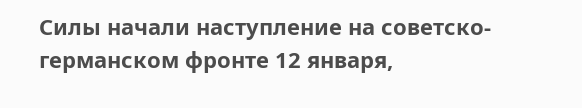Силы начали наступление на советско-германском фронте 12 января,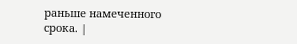раньше намеченного срока. |